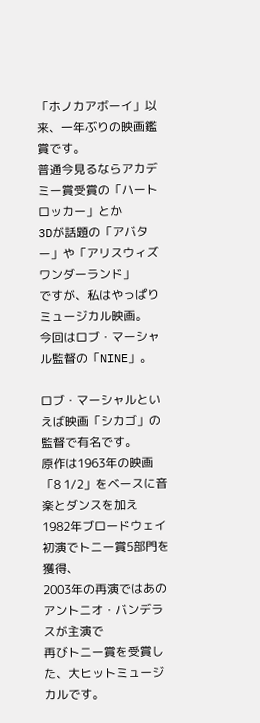「ホノカアボーイ」以来、一年ぶりの映画鑑賞です。
普通今見るならアカデミー賞受賞の「ハートロッカー」とか
3Dが話題の「アバター」や「アリスウィズワンダーランド」
ですが、私はやっぱりミュージカル映画。
今回はロブ・マーシャル監督の「NINE」。

ロブ・マーシャルといえば映画「シカゴ」の監督で有名です。
原作は1963年の映画「8 1/2」をベースに音楽とダンスを加え
1982年ブロードウェイ初演でトニー賞5部門を獲得、
2003年の再演ではあのアントニオ・バンデラスが主演で
再びトニー賞を受賞した、大ヒットミュージカルです。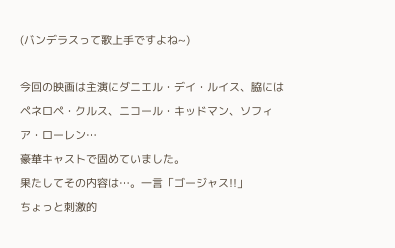(バンデラスって歌上手ですよね~)

今回の映画は主演にダニエル・デイ・ルイス、脇には
ペネロペ・クルス、ニコール・キッドマン、ソフィア・ローレン…
豪華キャストで固めていました。
果たしてその内容は…。一言「ゴージャス!!」
ちょっと刺激的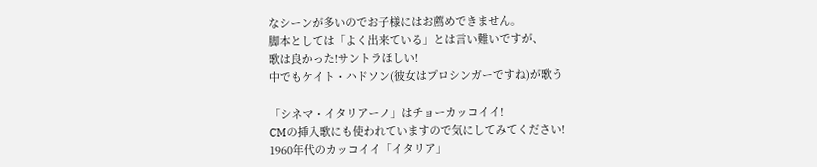なシーンが多いのでお子様にはお薦めできません。
脚本としては「よく出来ている」とは言い難いですが、
歌は良かった!サントラほしい!
中でもケイト・ハドソン(彼女はプロシンガーですね)が歌う

「シネマ・イタリアーノ」はチョーカッコイイ!
CMの挿入歌にも使われていますので気にしてみてください!
1960年代のカッコイイ「イタリア」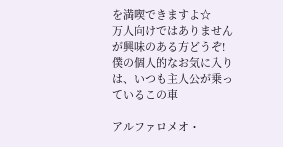を満喫できますよ☆
万人向けではありませんが興味のある方どうぞ!
僕の個人的なお気に入りは、いつも主人公が乗っているこの車

アルファロメオ・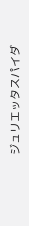ジュリエッタスパイダ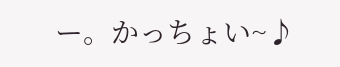ー。かっちょい~♪